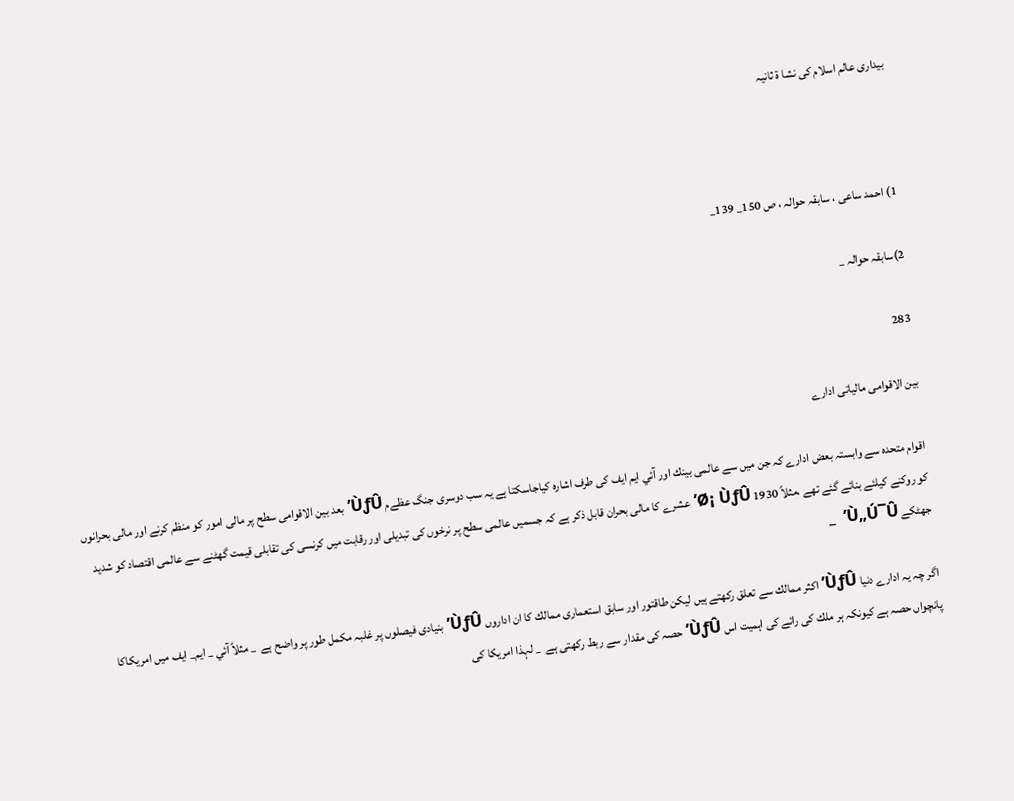بيدارى عالم اسلام كى نشا ة ثانيہ



1) احمد ساعى ، سابقہ حوالہ ، ص 150_ 139_

2)سابقہ حوالہ _

283

بين الاقوامى مالياتى ادارے

اقوام متحدہ سے وابستہ بعض ادارے كہ جن ميں سے عالمى بينك اور آئي ايم ايف كى طرف اشارہ كياجاسكتا ہے يہ سب دوسرى جنگ عظےم ÙƒÛ’ بعد بين الاقوامى سطح پر مالى امور كو منظم كرنے اور مالى بحرانوں كو روكنے كيلئے بنائے گئے تھے ،مثلاً 1930 Ø¡ ÙƒÛ’ عشرے كا مالى بحران قابل ذكر ہے كہ جسميں عالمى سطح پر نرخوں كى تبديلى اور رقابت ميں كرنسى كى تقابلى قيمت گھٹنے سے عالمى اقتصاد كو شديد جھٹكے Ù„Ú¯Û’  _

اگر چہ يہ ادارے دنيا ÙƒÛ’ اكثر ممالك سے تعلق ركھتے ہيں ليكن طاقتور اور سابق استعمارى ممالك كا ان اداروں ÙƒÛ’ بنيادى فيصلوں پر غلبہ مكمل طور پر واضح ہے  _ مثلاً آئي _ ايم_ ايف ميں امريكاكا پانچواں حصہ ہے كيونكہ ہر ملك كى رائے كى اہميت اس ÙƒÛ’ حصہ كى مقدار سے ربط ركھتى ہے  _ لہذا امريكا كى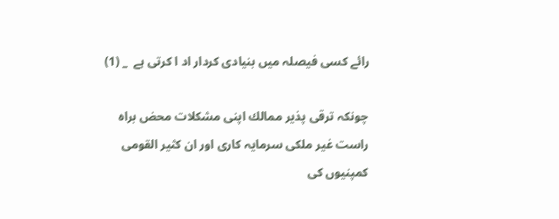رائے كسى فيصلہ ميں بنيادى كردار اد ا كرتى ہے  _ (1)

چونكہ ترقى پذير ممالك اپنى مشكلات محض براہ راست غير ملكى سرمايہ كارى اور ان كثير القومى كمپنيوں كى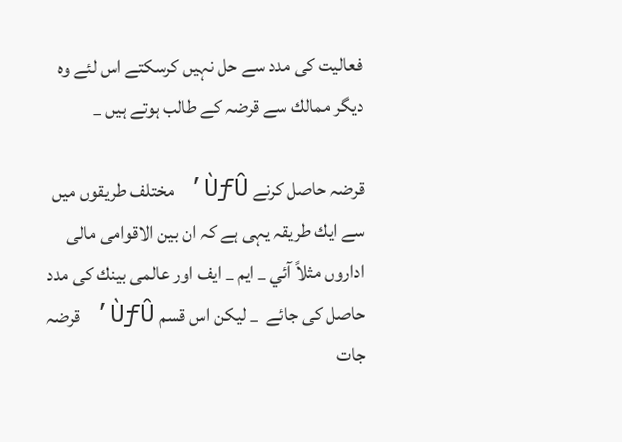فعاليت كى مدد سے حل نہيں كرسكتے اس لئے وہ ديگر ممالك سے قرضہ كے طالب ہوتے ہيں _

قرضہ حاصل كرنے ÙƒÛ’ مختلف طريقوں ميں سے ايك طريقہ يہى ہے كہ ان بين الاقوامى مالى اداروں مثلاً آئي _ ايم _ ايف اور عالمى بينك كى مدد حاصل كى جائے  _ ليكن اس قسم ÙƒÛ’ قرضہ جات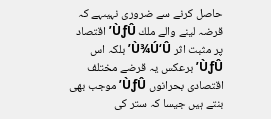حاصل كرنے سے ضرورى نہيںہے كہ قرضہ لينے والے ملك ÙƒÛ’ اقتصاد پر مثبت اثر Ù¾Ú‘Û’ بلكہ اس ÙƒÛ’ برعكس يہ قرضے مختلف اقتصادى بحرانوں ÙƒÛ’ موجب بھى بنتے ہيں جيسا كہ ستر كى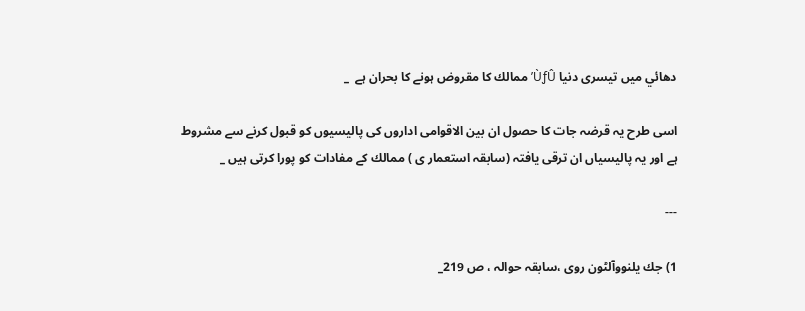دھائي ميں تيسرى دنيا ÙƒÛ’ ممالك كا مقروض ہونے كا بحران ہے  _

اسى طرح يہ قرضہ جات كا حصول ان بين الاقوامى اداروں كى پاليسيوں كو قبول كرنے سے مشروط ہے اور يہ پاليسياں ان ترقى يافتہ (سابقہ استعمار ى ) ممالك كے مفادات كو پورا كرتى ہيں _

---

1) جك يلنووآلٹون روى ،سابقہ حوالہ ، ص 219_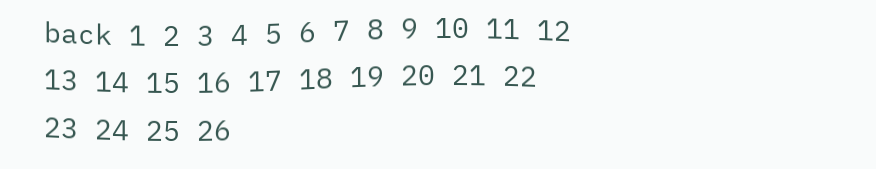back 1 2 3 4 5 6 7 8 9 10 11 12 13 14 15 16 17 18 19 20 21 22 23 24 25 26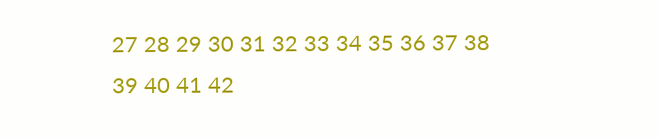27 28 29 30 31 32 33 34 35 36 37 38 39 40 41 42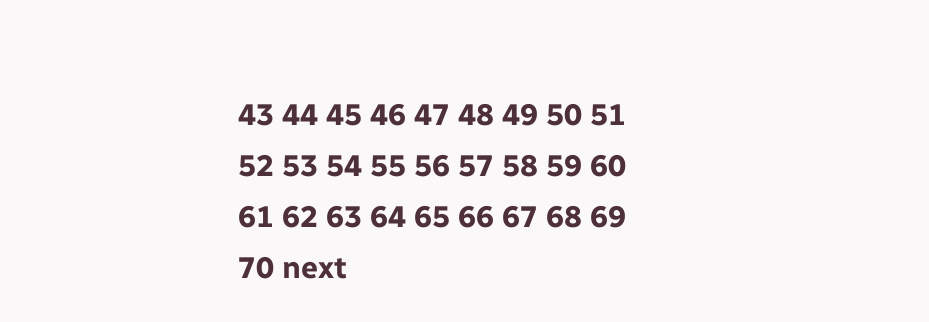43 44 45 46 47 48 49 50 51 52 53 54 55 56 57 58 59 60 61 62 63 64 65 66 67 68 69 70 next